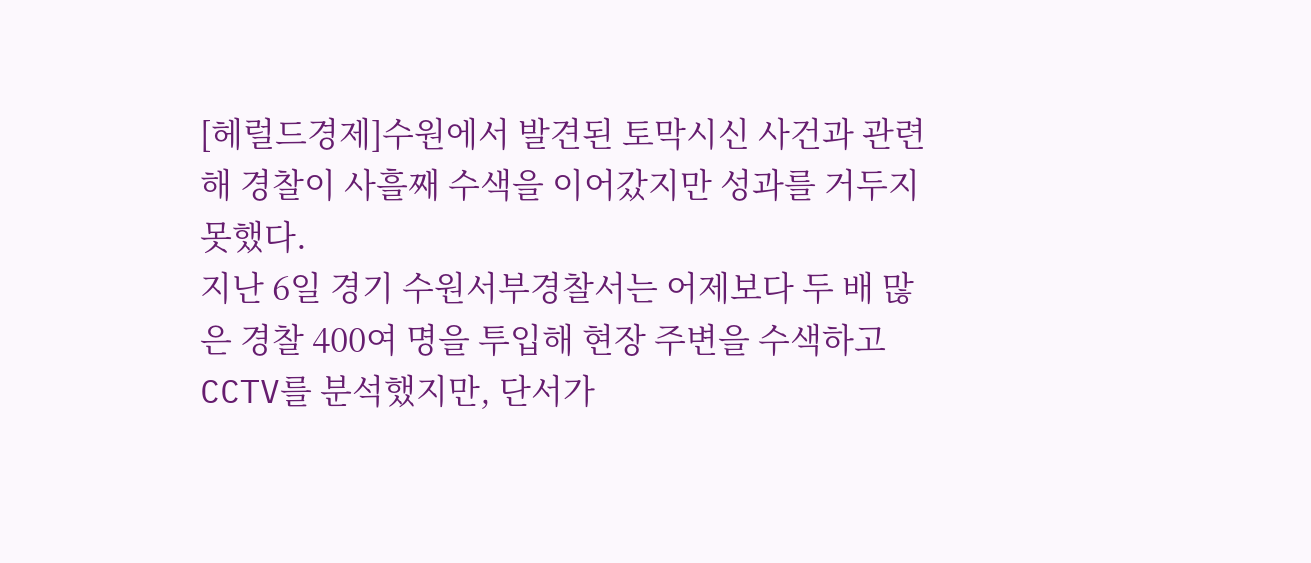[헤럴드경제]수원에서 발견된 토막시신 사건과 관련해 경찰이 사흘째 수색을 이어갔지만 성과를 거두지 못했다.
지난 6일 경기 수원서부경찰서는 어제보다 두 배 많은 경찰 400여 명을 투입해 현장 주변을 수색하고 CCTV를 분석했지만, 단서가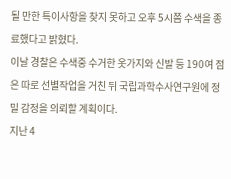될 만한 특이사항을 찾지 못하고 오후 5시쯤 수색을 종료했다고 밝혔다.
이날 경찰은 수색중 수거한 옷가지와 신발 등 190여 점은 따로 선별작업을 거친 뒤 국립과학수사연구원에 정밀 감정을 의뢰할 계획이다.
지난 4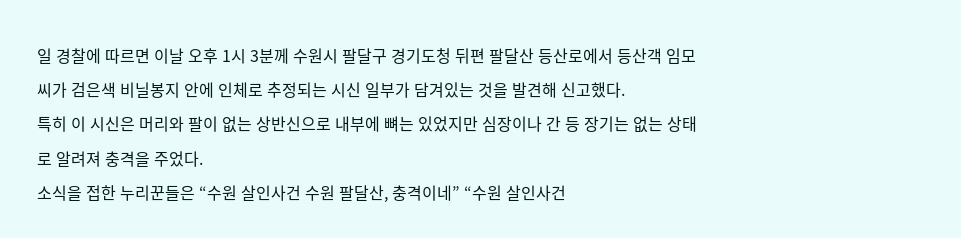일 경찰에 따르면 이날 오후 1시 3분께 수원시 팔달구 경기도청 뒤편 팔달산 등산로에서 등산객 임모 씨가 검은색 비닐봉지 안에 인체로 추정되는 시신 일부가 담겨있는 것을 발견해 신고했다.
특히 이 시신은 머리와 팔이 없는 상반신으로 내부에 뼈는 있었지만 심장이나 간 등 장기는 없는 상태로 알려져 충격을 주었다.
소식을 접한 누리꾼들은 “수원 살인사건 수원 팔달산, 충격이네” “수원 살인사건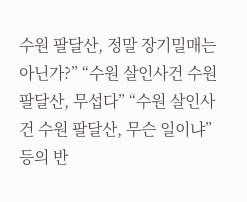수원 팔달산, 정말 장기밀매는 아닌가?” “수원 살인사건 수원 팔달산, 무섭다” “수원 살인사건 수원 팔달산, 무슨 일이냐” 등의 반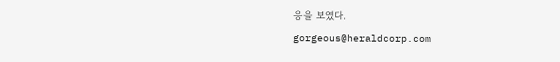응을 보였다.
gorgeous@heraldcorp.com